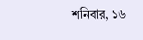শনিবার, ১৬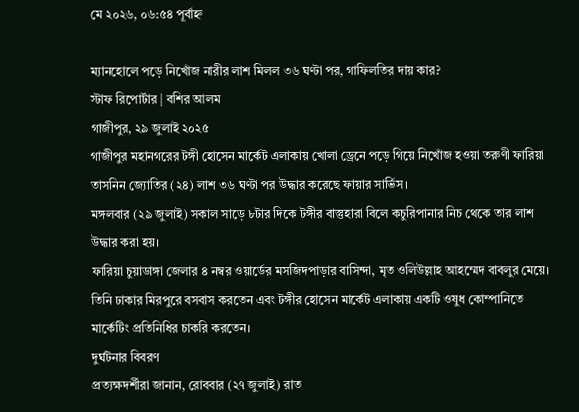মে ২০২৬, ০৬:৫৪ পূর্বাহ্ন

ম্যানহোলে পড়ে নিখোঁজ নারীর লাশ মিলল ৩৬ ঘণ্টা পর, গাফিলতির দায় কার?
স্টাফ রিপোর্টার | বশির আলম
গাজীপুর, ২৯ জুলাই ২০২৫
গাজীপুর মহানগরের টঙ্গী হোসেন মার্কেট এলাকায় খোলা ড্রেনে পড়ে গিয়ে নিখোঁজ হওয়া তরুণী ফারিয়া তাসনিন জ্যোতির (২৪) লাশ ৩৬ ঘণ্টা পর উদ্ধার করেছে ফায়ার সার্ভিস।
মঙ্গলবার (২৯ জুলাই) সকাল সাড়ে ৮টার দিকে টঙ্গীর বাস্তুহারা বিলে কচুরিপানার নিচ থেকে তার লাশ উদ্ধার করা হয়।
ফারিয়া চুয়াডাঙ্গা জেলার ৪ নম্বর ওয়ার্ডের মসজিদপাড়ার বাসিন্দা, মৃত ওলিউল্লাহ আহম্মেদ বাবলুর মেয়ে। তিনি ঢাকার মিরপুরে বসবাস করতেন এবং টঙ্গীর হোসেন মার্কেট এলাকায় একটি ওষুধ কোম্পানিতে মার্কেটিং প্রতিনিধির চাকরি করতেন।
দুর্ঘটনার বিবরণ
প্রত্যক্ষদর্শীরা জানান, রোববার (২৭ জুলাই) রাত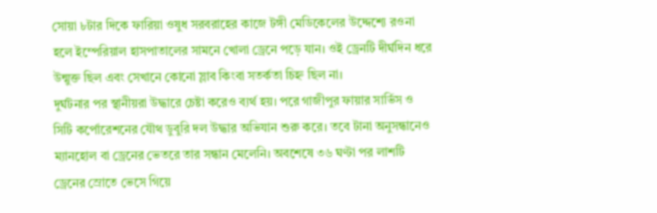সোয়া ৮টার দিকে ফারিয়া ওষুধ সরবরাহের কাজে টঙ্গী মেডিকেলের উদ্দেশ্যে রওনা হলে ইম্পেরিয়াল হাসপাতালের সামনে খোলা ড্রেনে পড়ে যান। ওই ড্রেনটি দীর্ঘদিন ধরে উন্মুক্ত ছিল এবং সেখানে কোনো স্লাব কিংবা সতর্কতা চিহ্ন ছিল না।
দুর্ঘটনার পর স্থানীয়রা উদ্ধারে চেষ্টা করেও ব্যর্থ হয়। পরে গাজীপুর ফায়ার সার্ভিস ও সিটি কর্পোরেশনের যৌথ ডুবুরি দল উদ্ধার অভিযান শুরু করে। তবে টানা অনুসন্ধানেও ম্যানহোল বা ড্রেনের ভেতরে তার সন্ধান মেলেনি। অবশেষে ৩৬ ঘণ্টা পর লাশটি ড্রেনের স্রোতে ভেসে গিয়ে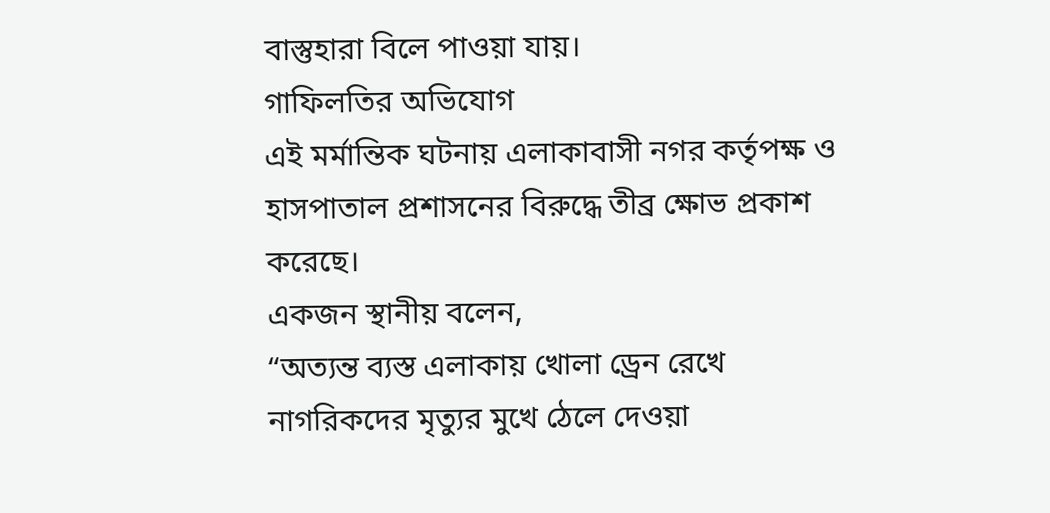বাস্তুহারা বিলে পাওয়া যায়।
গাফিলতির অভিযোগ
এই মর্মান্তিক ঘটনায় এলাকাবাসী নগর কর্তৃপক্ষ ও হাসপাতাল প্রশাসনের বিরুদ্ধে তীব্র ক্ষোভ প্রকাশ করেছে।
একজন স্থানীয় বলেন,
“অত্যন্ত ব্যস্ত এলাকায় খোলা ড্রেন রেখে নাগরিকদের মৃত্যুর মুখে ঠেলে দেওয়া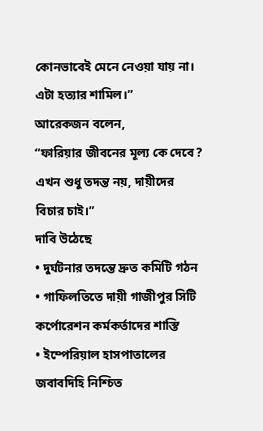কোনভাবেই মেনে নেওয়া যায় না। এটা হত্যার শামিল।”
আরেকজন বলেন,
“ফারিয়ার জীবনের মূল্য কে দেবে? এখন শুধু তদন্ত নয়, দায়ীদের বিচার চাই।”
দাবি উঠেছে
• দুর্ঘটনার তদন্তে দ্রুত কমিটি গঠন
• গাফিলতিতে দায়ী গাজীপুর সিটি কর্পোরেশন কর্মকর্তাদের শাস্তি
• ইম্পেরিয়াল হাসপাতালের জবাবদিহি নিশ্চিত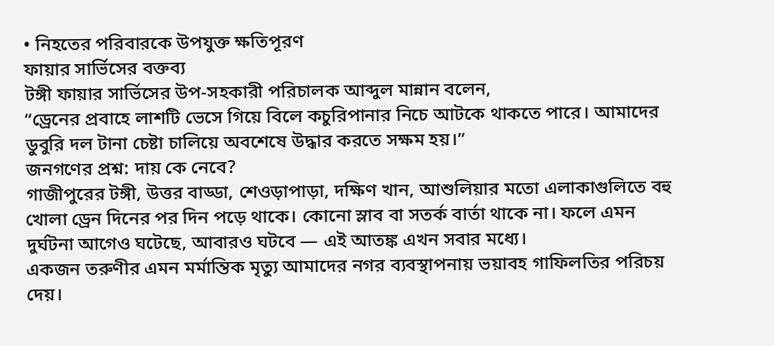• নিহতের পরিবারকে উপযুক্ত ক্ষতিপূরণ
ফায়ার সার্ভিসের বক্তব্য
টঙ্গী ফায়ার সার্ভিসের উপ-সহকারী পরিচালক আব্দুল মান্নান বলেন,
“ড্রেনের প্রবাহে লাশটি ভেসে গিয়ে বিলে কচুরিপানার নিচে আটকে থাকতে পারে। আমাদের ডুবুরি দল টানা চেষ্টা চালিয়ে অবশেষে উদ্ধার করতে সক্ষম হয়।”
জনগণের প্রশ্ন: দায় কে নেবে?
গাজীপুরের টঙ্গী, উত্তর বাড্ডা, শেওড়াপাড়া, দক্ষিণ খান, আশুলিয়ার মতো এলাকাগুলিতে বহু খোলা ড্রেন দিনের পর দিন পড়ে থাকে। কোনো স্লাব বা সতর্ক বার্তা থাকে না। ফলে এমন দুর্ঘটনা আগেও ঘটেছে, আবারও ঘটবে — এই আতঙ্ক এখন সবার মধ্যে।
একজন তরুণীর এমন মর্মান্তিক মৃত্যু আমাদের নগর ব্যবস্থাপনায় ভয়াবহ গাফিলতির পরিচয় দেয়।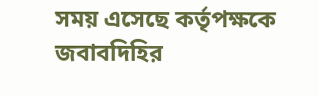সময় এসেছে কর্তৃপক্ষকে জবাবদিহির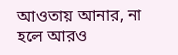আওতায় আনার, না হলে আরও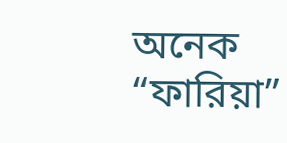অনেক “ফারিয়া”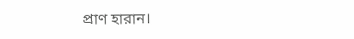প্রাণ হারান।